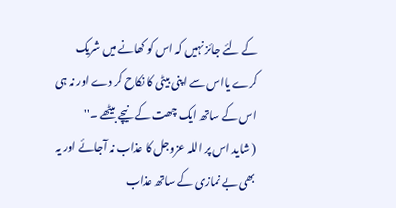کے لئے جائز نہیں کہ اس کو کھانے میں شریک کرے یااس سے اپنی بیٹی کا نکاح کر دے اور نہ ہی اس کے ساتھ ایک چھت کے نیچے بیٹھے ۔''
( شاید اس پر اللہ عزوجل کا عذاب نہ آجائے اور یہ بھی بے نمازی کے ساتھ عذاب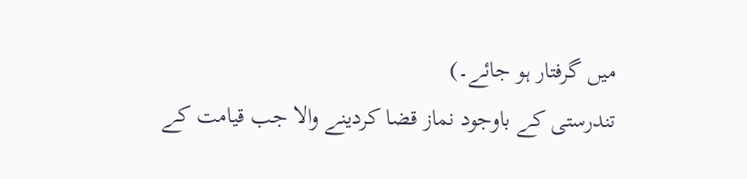میں گرفتار ہو جائے۔)
تندرستی کے باوجود نماز قضا کردینے والا جب قیامت کے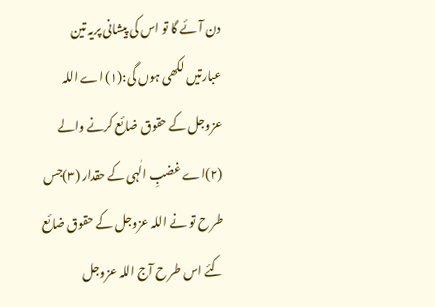دن آئے گا تو اس کی پیشانی پریہ تین عبارتیں لکھی ہوں گی:(۱) اے اللہ عزوجل کے حقوق ضائع کرنے والے (۲)اے غضبِ الٰہی کے حقدار (۳)جس طر ح تو نے اللہ عزوجل کے حقوق ضائع کئے اس طر ح آج اللہ عزوجل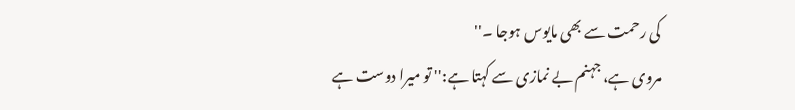کی رحمت سے بھی مایوس ہوجا ۔''
مروی ہے، جہنم بے نمازی سے کہتا ہے:'' تو میرا دوست ہے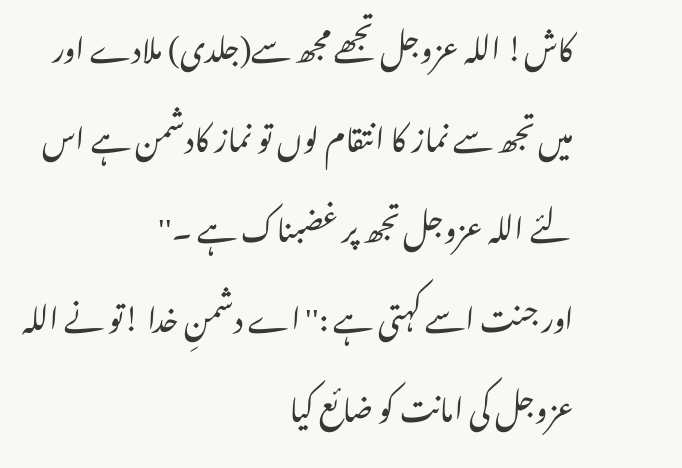کاش! اللہ عزوجل تجھے مجھ سے(جلدی) ملادے اور میں تجھ سے نماز کا انتقام لوں تو نماز کادشمن ہے اس لئے اللہ عزوجل تجھ پر غضبناک ہے ۔''
اور جنت اسے کہتی ہے :''اے دشمنِ خدا !تو نے اللہ عزوجل کی امانت کو ضائع کیا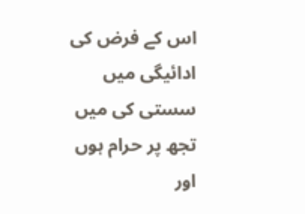اس کے فرض کی ادائیگی میں سستی کی میں تجھ پر حرام ہوں اور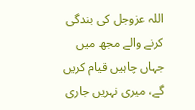اللہ عزوجل کی بندگی کرنے والے مجھ میں جہاں چاہیں قیام کریں گے، میری نہریں جاری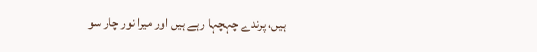ہیں، پرندے چہچہا رہے ہیں اور میرا نور چار سو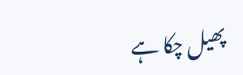پھیل چکا ہے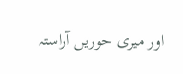اور میری حوریں آراستہ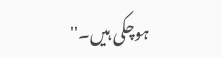ہوچکی ہیں۔''